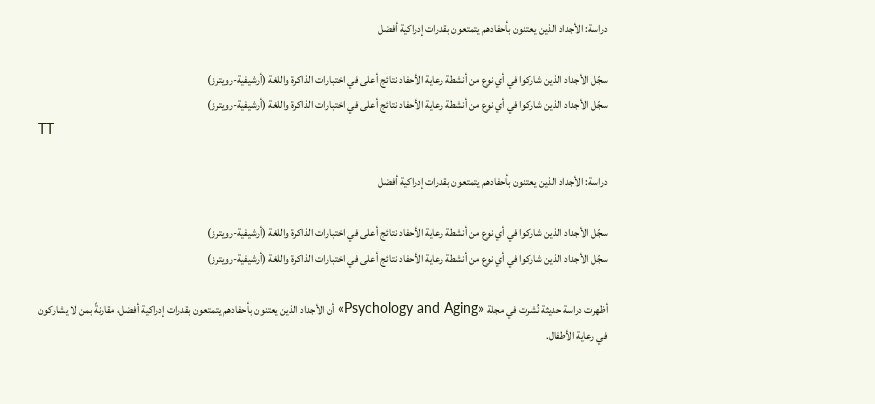دراسة: الأجداد الذين يعتنون بأحفادهم يتمتعون بقدرات إدراكية أفضل

سجّل الأجداد الذين شاركوا في أي نوع من أنشطة رعاية الأحفاد نتائج أعلى في اختبارات الذاكرة واللغة (أرشيفية-رويترز)
سجّل الأجداد الذين شاركوا في أي نوع من أنشطة رعاية الأحفاد نتائج أعلى في اختبارات الذاكرة واللغة (أرشيفية-رويترز)
TT

دراسة: الأجداد الذين يعتنون بأحفادهم يتمتعون بقدرات إدراكية أفضل

سجّل الأجداد الذين شاركوا في أي نوع من أنشطة رعاية الأحفاد نتائج أعلى في اختبارات الذاكرة واللغة (أرشيفية-رويترز)
سجّل الأجداد الذين شاركوا في أي نوع من أنشطة رعاية الأحفاد نتائج أعلى في اختبارات الذاكرة واللغة (أرشيفية-رويترز)

أظهرت دراسة حديثة نُشرت في مجلة «Psychology and Aging» أن الأجداد الذين يعتنون بأحفادهم يتمتعون بقدرات إدراكية أفضل، مقارنةً بمن لا يشاركون في رعاية الأطفال.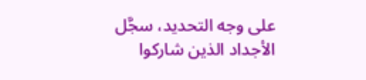على وجه التحديد، سجَّل الأجداد الذين شاركوا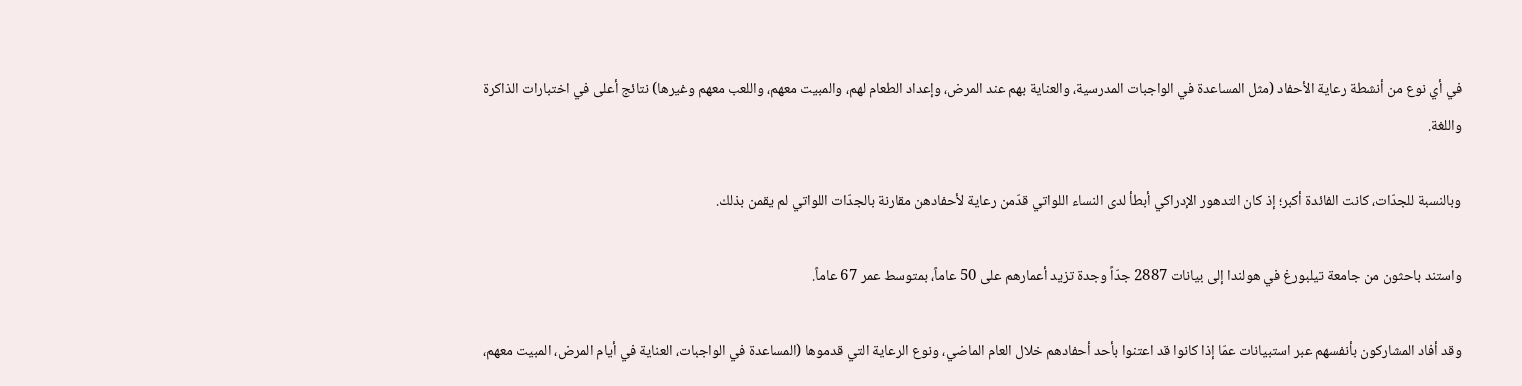في أي نوع من أنشطة رعاية الأحفاد (مثل المساعدة في الواجبات المدرسية، والعناية بهم عند المرض، وإعداد الطعام لهم، والمبيت معهم، واللعب معهم وغيرها) نتائج أعلى في اختبارات الذاكرة واللغة.

وبالنسبة للجدّات، كانت الفائدة أكبر؛ إذ كان التدهور الإدراكي أبطأ لدى النساء اللواتي قدّمن رعاية لأحفادهن مقارنة بالجدّات اللواتي لم يقمن بذلك.

واستند باحثون من جامعة تيلبورغ في هولندا إلى بيانات 2887 جدّاً وجدة تزيد أعمارهم على 50 عاماً، بمتوسط عمر 67 عاماً.

وقد أفاد المشاركون بأنفسهم عبر استبيانات عمّا إذا كانوا قد اعتنوا بأحد أحفادهم خلال العام الماضي، ونوع الرعاية التي قدموها (المساعدة في الواجبات، العناية في أيام المرض، المبيت معهم،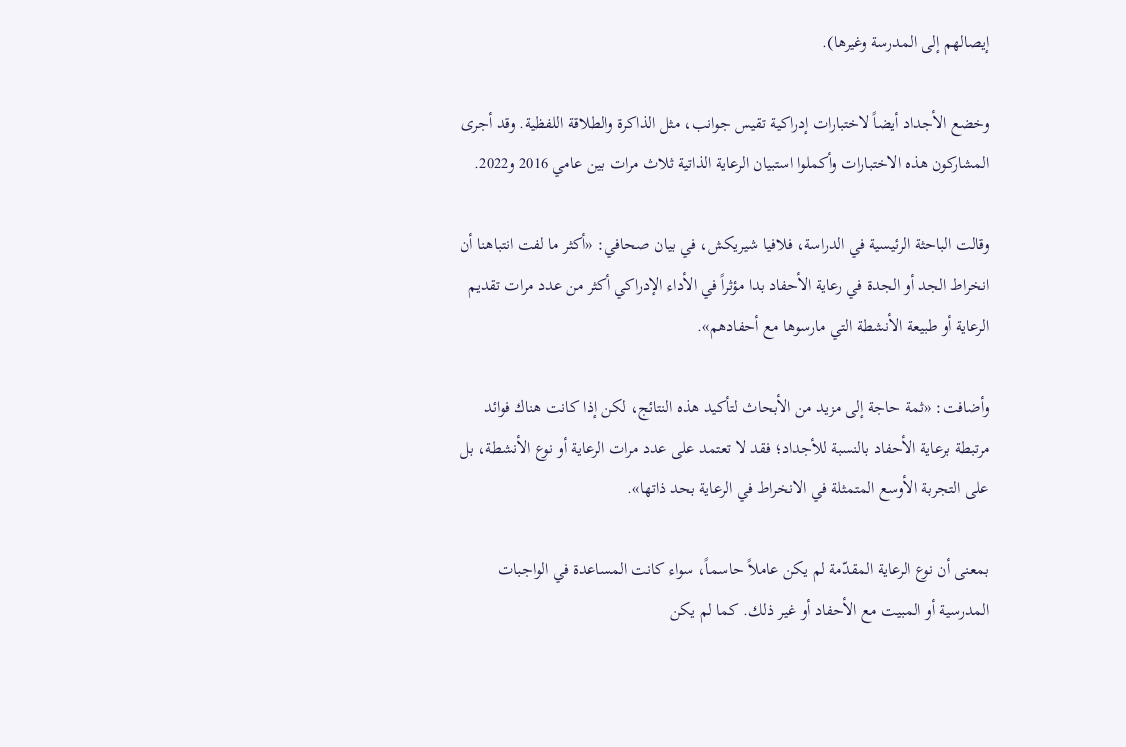إيصالهم إلى المدرسة وغيرها).

وخضع الأجداد أيضاً لاختبارات إدراكية تقيس جوانب، مثل الذاكرة والطلاقة اللفظية. وقد أجرى المشاركون هذه الاختبارات وأكملوا استبيان الرعاية الذاتية ثلاث مرات بين عامي 2016 و2022.

وقالت الباحثة الرئيسية في الدراسة، فلافيا شيريكش، في بيان صحافي: «أكثر ما لفت انتباهنا أن انخراط الجد أو الجدة في رعاية الأحفاد بدا مؤثراً في الأداء الإدراكي أكثر من عدد مرات تقديم الرعاية أو طبيعة الأنشطة التي مارسوها مع أحفادهم».

وأضافت: «ثمة حاجة إلى مزيد من الأبحاث لتأكيد هذه النتائج، لكن إذا كانت هناك فوائد مرتبطة برعاية الأحفاد بالنسبة للأجداد؛ فقد لا تعتمد على عدد مرات الرعاية أو نوع الأنشطة، بل على التجربة الأوسع المتمثلة في الانخراط في الرعاية بحد ذاتها».

بمعنى أن نوع الرعاية المقدّمة لم يكن عاملاً حاسماً، سواء كانت المساعدة في الواجبات المدرسية أو المبيت مع الأحفاد أو غير ذلك. كما لم يكن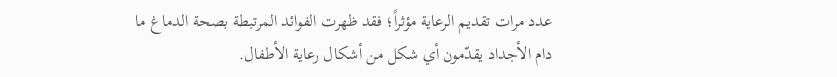عدد مرات تقديم الرعاية مؤثراً؛ فقد ظهرت الفوائد المرتبطة بصحة الدماغ ما دام الأجداد يقدّمون أي شكل من أشكال رعاية الأطفال.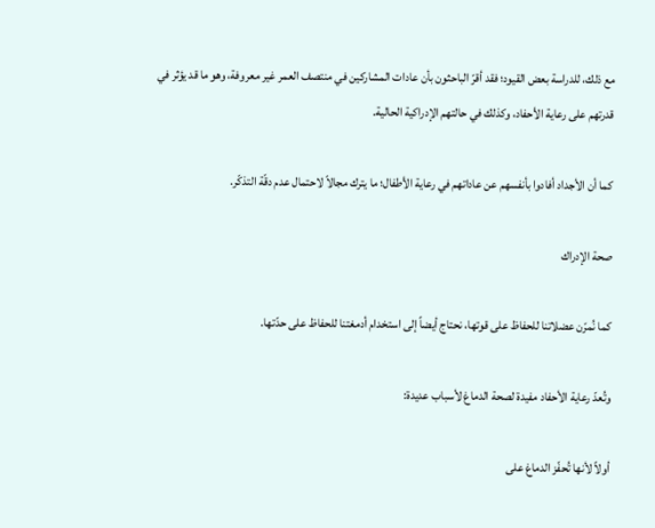مع ذلك، للدراسة بعض القيود؛ فقد أقرّ الباحثون بأن عادات المشاركين في منتصف العمر غير معروفة، وهو ما قد يؤثر في قدرتهم على رعاية الأحفاد، وكذلك في حالتهم الإدراكية الحالية.

كما أن الأجداد أفادوا بأنفسهم عن عاداتهم في رعاية الأطفال؛ ما يترك مجالاً لاحتمال عدم دقّة التذكّر.

صحة الإدراك

كما نُمرّن عضلاتنا للحفاظ على قوتها، نحتاج أيضاً إلى استخدام أدمغتنا للحفاظ على حدّتها.

وتُعدّ رعاية الأحفاد مفيدة لصحة الدماغ لأسباب عديدة:

أولاً لأنها تُحفّز الدماغ على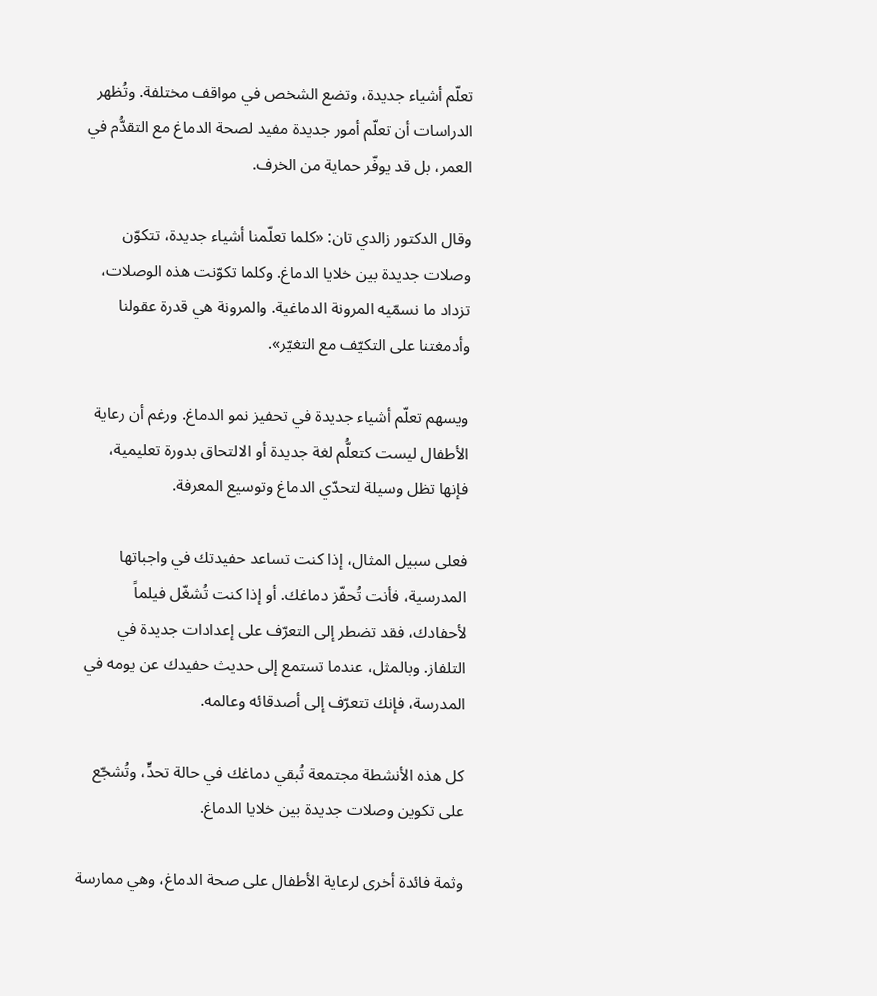تعلّم أشياء جديدة، وتضع الشخص في مواقف مختلفة. وتُظهر الدراسات أن تعلّم أمور جديدة مفيد لصحة الدماغ مع التقدُّم في العمر، بل قد يوفّر حماية من الخرف.

وقال الدكتور زالدي تان: «كلما تعلّمنا أشياء جديدة، تتكوّن وصلات جديدة بين خلايا الدماغ. وكلما تكوّنت هذه الوصلات، تزداد ما نسمّيه المرونة الدماغية. والمرونة هي قدرة عقولنا وأدمغتنا على التكيّف مع التغيّر».

ويسهم تعلّم أشياء جديدة في تحفيز نمو الدماغ. ورغم أن رعاية الأطفال ليست كتعلُّم لغة جديدة أو الالتحاق بدورة تعليمية، فإنها تظل وسيلة لتحدّي الدماغ وتوسيع المعرفة.

فعلى سبيل المثال، إذا كنت تساعد حفيدتك في واجباتها المدرسية، فأنت تُحفّز دماغك. أو إذا كنت تُشغّل فيلماً لأحفادك، فقد تضطر إلى التعرّف على إعدادات جديدة في التلفاز. وبالمثل، عندما تستمع إلى حديث حفيدك عن يومه في المدرسة، فإنك تتعرّف إلى أصدقائه وعالمه.

كل هذه الأنشطة مجتمعة تُبقي دماغك في حالة تحدٍّ، وتُشجّع على تكوين وصلات جديدة بين خلايا الدماغ.

وثمة فائدة أخرى لرعاية الأطفال على صحة الدماغ، وهي ممارسة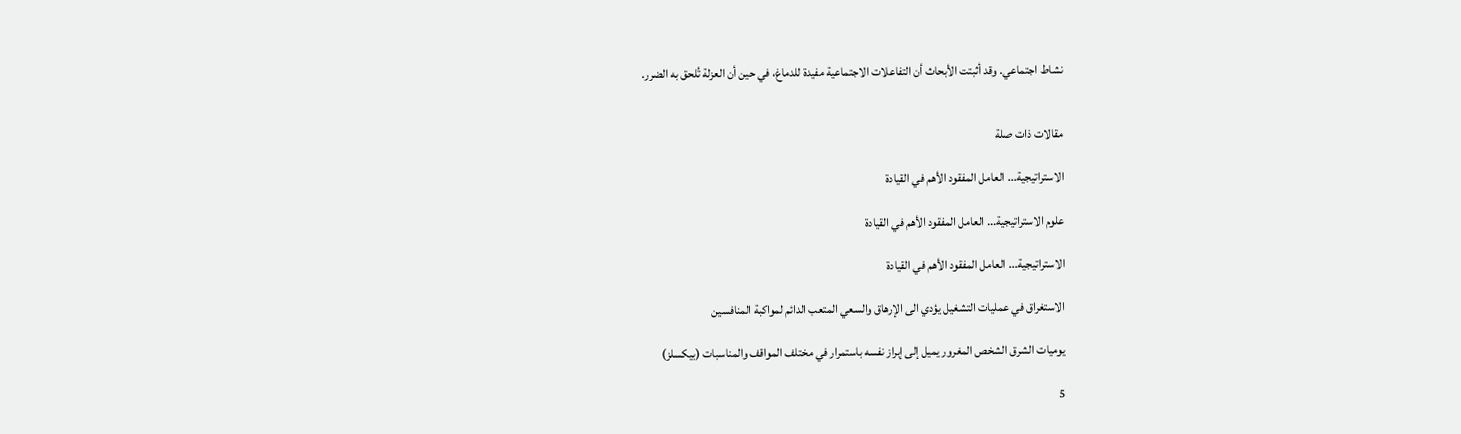نشاط اجتماعي. وقد أثبتت الأبحاث أن التفاعلات الاجتماعية مفيدة للدماغ، في حين أن العزلة تُلحق به الضرر.


مقالات ذات صلة

الاستراتيجية... العامل المفقود الأهم في القيادة

علوم الاستراتيجية... العامل المفقود الأهم في القيادة

الاستراتيجية... العامل المفقود الأهم في القيادة

الاستغراق في عمليات التشغيل يؤدي الى الإرهاق والسعي المتعب الدائم لمواكبة المنافسين

يوميات الشرق الشخص المغرور يميل إلى إبراز نفسه باستمرار في مختلف المواقف والمناسبات (بيكسلز)

5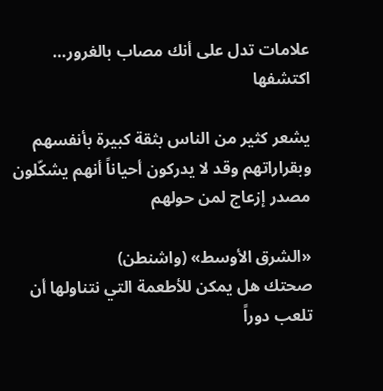علامات تدل على أنك مصاب بالغرور… اكتشفها

يشعر كثير من الناس بثقة كبيرة بأنفسهم وبقراراتهم وقد لا يدركون أحياناً أنهم يشكّلون مصدر إزعاج لمن حولهم

«الشرق الأوسط» (واشنطن)
صحتك هل يمكن للأطعمة التي نتناولها أن تلعب دوراً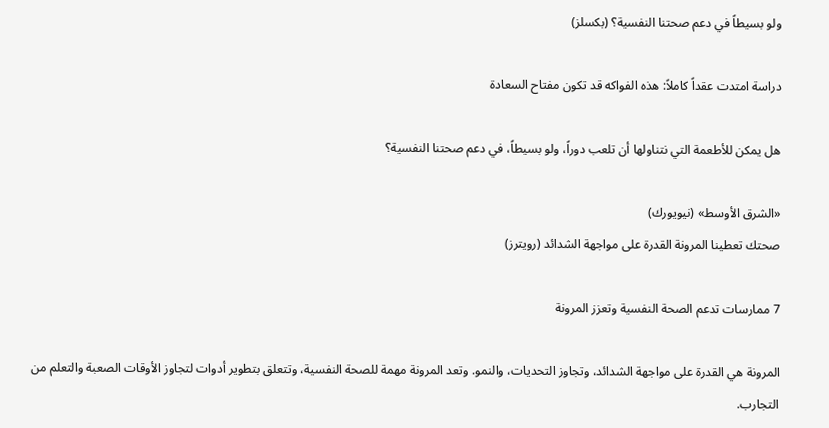ولو بسيطاً في دعم صحتنا النفسية؟ (بكسلز)

دراسة امتدت عقداً كاملاً: هذه الفواكه قد تكون مفتاح السعادة

هل يمكن للأطعمة التي نتناولها أن تلعب دوراً، ولو بسيطاً، في دعم صحتنا النفسية؟

«الشرق الأوسط» (نيويورك)
صحتك تعطينا المرونة القدرة على مواجهة الشدائد (رويترز)

7 ممارسات تدعم الصحة النفسية وتعزز المرونة

المرونة هي القدرة على مواجهة الشدائد، وتجاوز التحديات، والنمو. وتعد المرونة مهمة للصحة النفسية، وتتعلق بتطوير أدوات لتجاوز الأوقات الصعبة والتعلم من التجارب.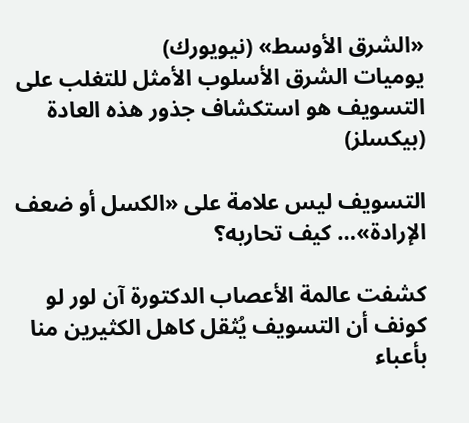«الشرق الأوسط» (نيويورك)
يوميات الشرق الأسلوب الأمثل للتغلب على التسويف هو استكشاف جذور هذه العادة (بيكسلز)

التسويف ليس علامة على «الكسل أو ضعف الإرادة»… كيف تحاربه؟

كشفت عالمة الأعصاب الدكتورة آن لور لو كونف أن التسويف يُثقل كاهل الكثيرين منا بأعباء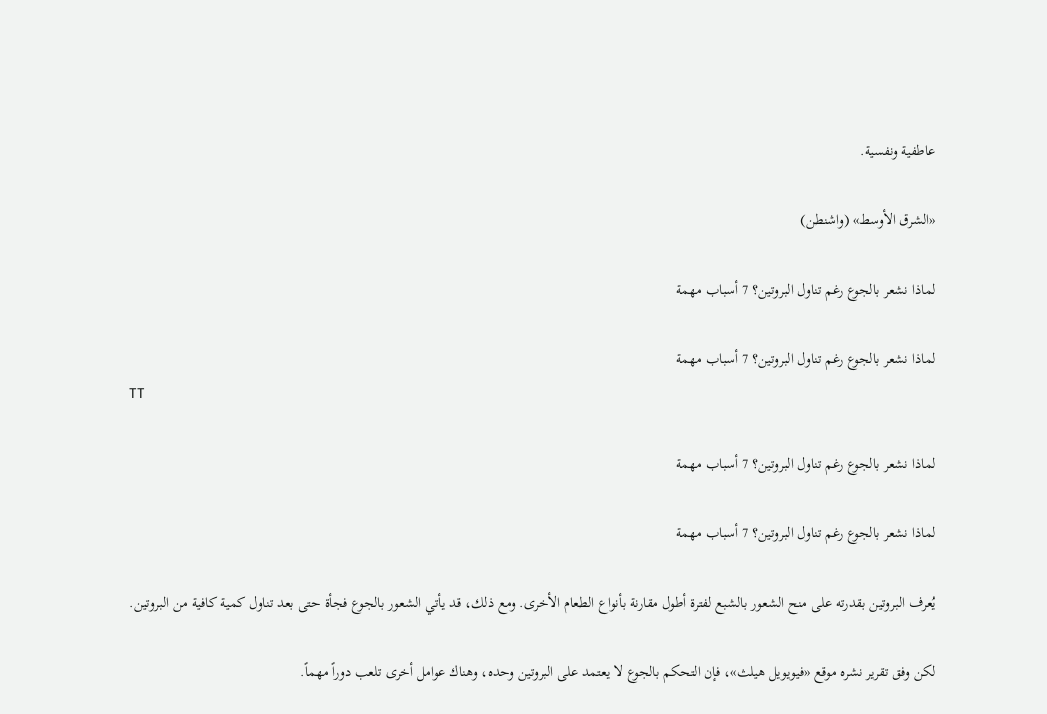عاطفية ونفسية.

«الشرق الأوسط» (واشنطن)

لماذا نشعر بالجوع رغم تناول البروتين؟ 7 أسباب مهمة

لماذا نشعر بالجوع رغم تناول البروتين؟ 7 أسباب مهمة
TT

لماذا نشعر بالجوع رغم تناول البروتين؟ 7 أسباب مهمة

لماذا نشعر بالجوع رغم تناول البروتين؟ 7 أسباب مهمة

يُعرف البروتين بقدرته على منح الشعور بالشبع لفترة أطول مقارنة بأنواع الطعام الأخرى. ومع ذلك، قد يأتي الشعور بالجوع فجأة حتى بعد تناول كمية كافية من البروتين.

لكن وفق تقرير نشره موقع «فيويويل هيلث»، فإن التحكم بالجوع لا يعتمد على البروتين وحده، وهناك عوامل أخرى تلعب دوراً مهماً.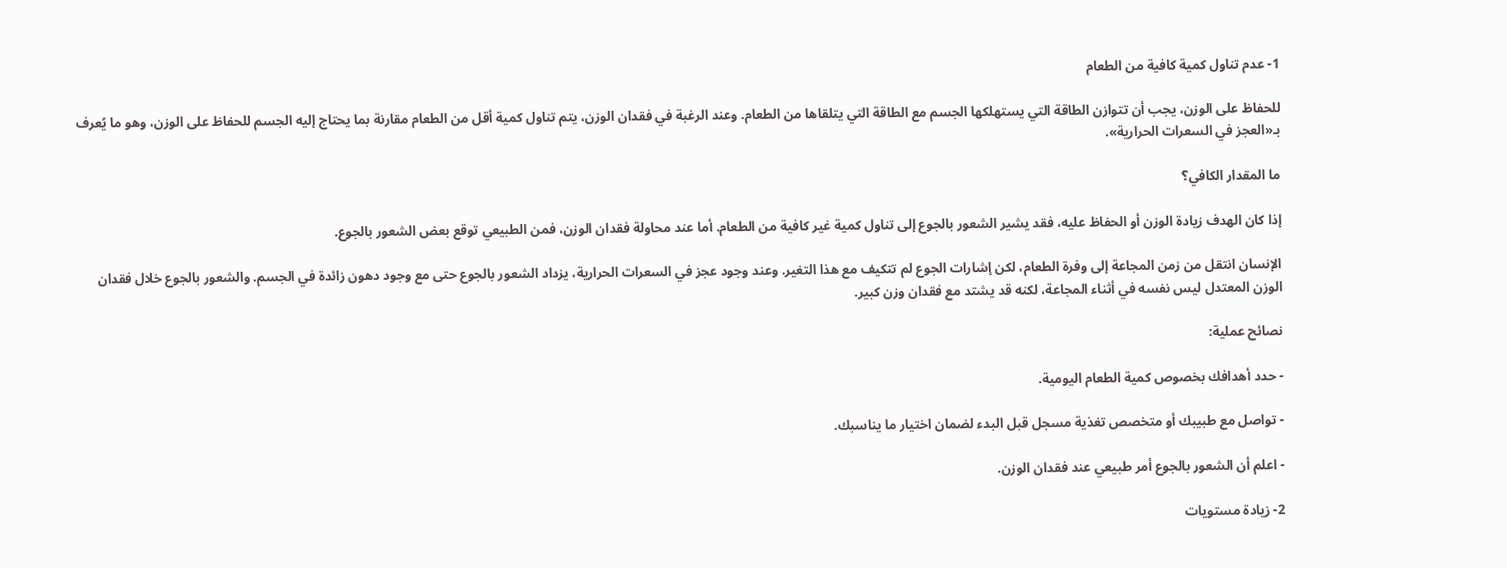1- عدم تناول كمية كافية من الطعام

للحفاظ على الوزن، يجب أن تتوازن الطاقة التي يستهلكها الجسم مع الطاقة التي يتلقاها من الطعام. وعند الرغبة في فقدان الوزن، يتم تناول كمية أقل من الطعام مقارنة بما يحتاج إليه الجسم للحفاظ على الوزن، وهو ما يُعرف بـ«العجز في السعرات الحرارية».

ما المقدار الكافي؟

إذا كان الهدف زيادة الوزن أو الحفاظ عليه، فقد يشير الشعور بالجوع إلى تناول كمية غير كافية من الطعام. أما عند محاولة فقدان الوزن، فمن الطبيعي توقع بعض الشعور بالجوع.

الإنسان انتقل من زمن المجاعة إلى وفرة الطعام، لكن إشارات الجوع لم تتكيف مع هذا التغير. وعند وجود عجز في السعرات الحرارية، يزداد الشعور بالجوع حتى مع وجود دهون زائدة في الجسم. والشعور بالجوع خلال فقدان الوزن المعتدل ليس نفسه في أثناء المجاعة، لكنه قد يشتد مع فقدان وزن كبير.

نصائح عملية:

- حدد أهدافك بخصوص كمية الطعام اليومية.

- تواصل مع طبيبك أو متخصص تغذية مسجل قبل البدء لضمان اختيار ما يناسبك.

- اعلم أن الشعور بالجوع أمر طبيعي عند فقدان الوزن.

2- زيادة مستويات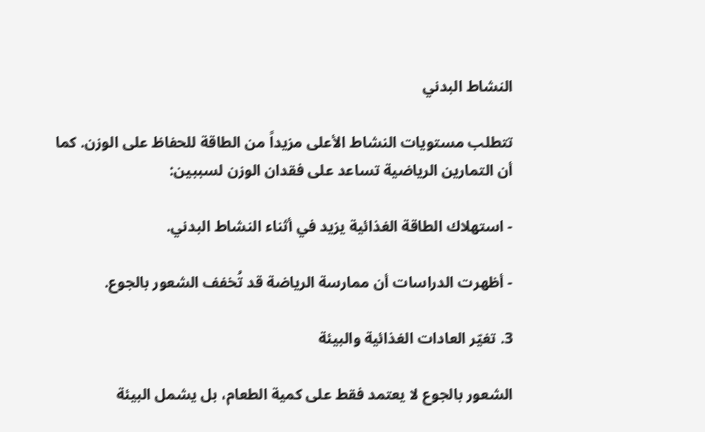النشاط البدني

تتطلب مستويات النشاط الأعلى مزيداً من الطاقة للحفاظ على الوزن. كما أن التمارين الرياضية تساعد على فقدان الوزن لسببين:

- استهلاك الطاقة الغذائية يزيد في أثناء النشاط البدني.

- أظهرت الدراسات أن ممارسة الرياضة قد تُخفف الشعور بالجوع.

3. تغيّر العادات الغذائية والبيئة

الشعور بالجوع لا يعتمد فقط على كمية الطعام، بل يشمل البيئة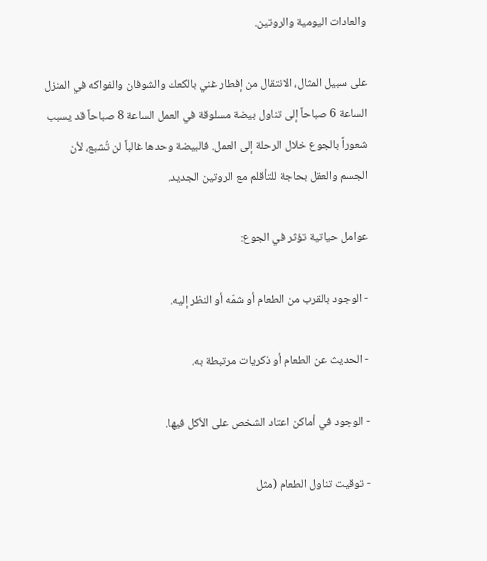والعادات اليومية والروتين.

على سبيل المثال، الانتقال من إفطار غني بالكعك والشوفان والفواكه في المنزل الساعة 6 صباحاً إلى تناول بيضة مسلوقة في العمل الساعة 8 صباحاً قد يسبب شعوراً بالجوع خلال الرحلة إلى العمل. فالبيضة وحدها غالباً لن تُشبع، لأن الجسم والعقل بحاجة للتأقلم مع الروتين الجديد.

عوامل حياتية تؤثر في الجوع:

- الوجود بالقرب من الطعام أو شمّه أو النظر إليه.

- الحديث عن الطعام أو ذكريات مرتبطة به.

- الوجود في أماكن اعتاد الشخص على الأكل فيها.

- توقيت تناول الطعام (مثل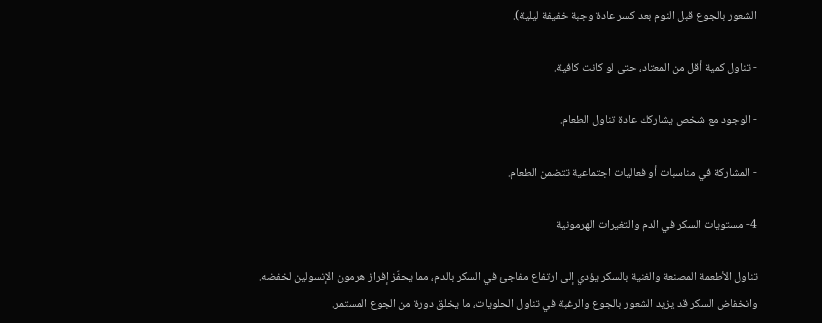الشعور بالجوع قبل النوم بعد كسر عادة وجبة خفيفة ليلية).

- تناول كمية أقل من المعتاد، حتى لو كانت كافية.

- الوجود مع شخص يشاركك عادة تناول الطعام.

- المشاركة في مناسبات أو فعاليات اجتماعية تتضمن الطعام.

4- مستويات السكر في الدم والتغيرات الهرمونية

تناول الأطعمة المصنعة والغنية بالسكر يؤدي إلى ارتفاع مفاجئ في السكر بالدم، مما يحفّز إفراز هرمون الإنسولين لخفضه. وانخفاض السكر قد يزيد الشعور بالجوع والرغبة في تناول الحلويات، ما يخلق دورة من الجوع المستمر.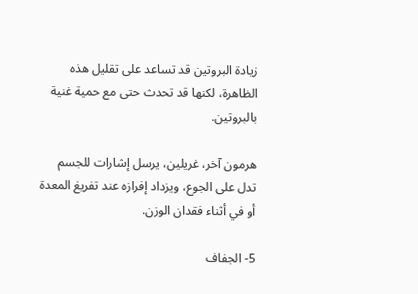زيادة البروتين قد تساعد على تقليل هذه الظاهرة، لكنها قد تحدث حتى مع حمية غنية بالبروتين.

هرمون آخر، غريلين، يرسل إشارات للجسم تدل على الجوع، ويزداد إفرازه عند تفريغ المعدة أو في أثناء فقدان الوزن.

5- الجفاف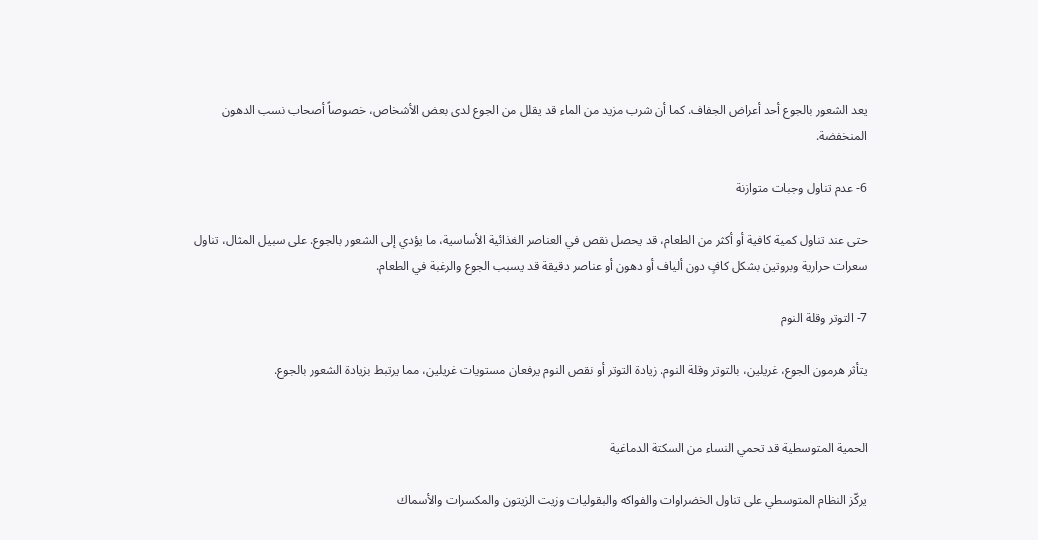يعد الشعور بالجوع أحد أعراض الجفاف. كما أن شرب مزيد من الماء قد يقلل من الجوع لدى بعض الأشخاص، خصوصاً أصحاب نسب الدهون المنخفضة.

6- عدم تناول وجبات متوازنة

حتى عند تناول كمية كافية أو أكثر من الطعام، قد يحصل نقص في العناصر الغذائية الأساسية، ما يؤدي إلى الشعور بالجوع. على سبيل المثال، تناول سعرات حرارية وبروتين بشكل كافٍ دون ألياف أو دهون أو عناصر دقيقة قد يسبب الجوع والرغبة في الطعام.

7- التوتر وقلة النوم

يتأثر هرمون الجوع، غريلين، بالتوتر وقلة النوم. زيادة التوتر أو نقص النوم يرفعان مستويات غريلين، مما يرتبط بزيادة الشعور بالجوع.


الحمية المتوسطية قد تحمي النساء من السكتة الدماغية

يركّز النظام المتوسطي على تناول الخضراوات والفواكه والبقوليات وزيت الزيتون والمكسرات والأسماك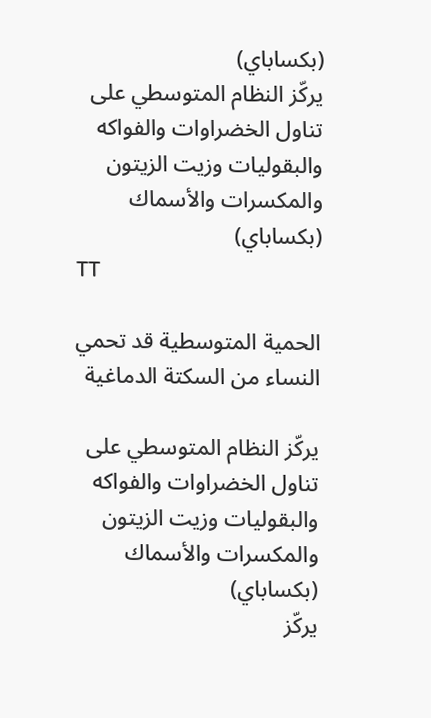(بكساباي)
يركّز النظام المتوسطي على تناول الخضراوات والفواكه والبقوليات وزيت الزيتون والمكسرات والأسماك (بكساباي)
TT

الحمية المتوسطية قد تحمي النساء من السكتة الدماغية

يركّز النظام المتوسطي على تناول الخضراوات والفواكه والبقوليات وزيت الزيتون والمكسرات والأسماك (بكساباي)
يركّز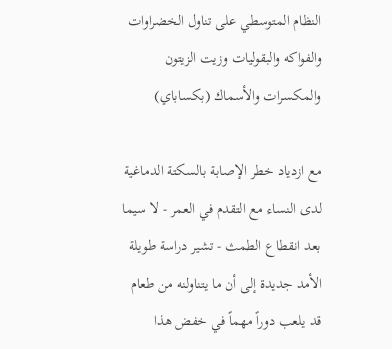النظام المتوسطي على تناول الخضراوات والفواكه والبقوليات وزيت الزيتون والمكسرات والأسماك (بكساباي)

مع ازدياد خطر الإصابة بالسكتة الدماغية لدى النساء مع التقدم في العمر - لا سيما بعد انقطاع الطمث - تشير دراسة طويلة الأمد جديدة إلى أن ما يتناولنه من طعام قد يلعب دوراً مهماً في خفض هذا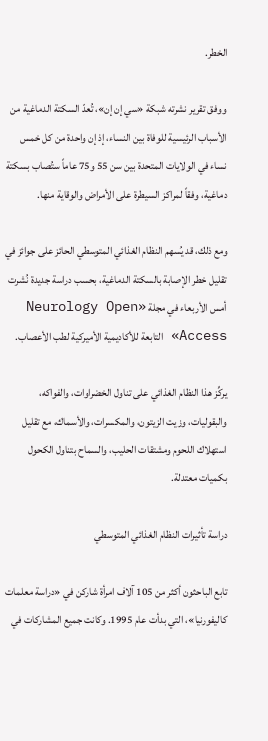الخطر.

ووفق تقرير نشرته شبكة «سي إن إن»، تُعدّ السكتة الدماغية من الأسباب الرئيسية للوفاة بين النساء، إذ إن واحدة من كل خمس نساء في الولايات المتحدة بين سن 55 و75 عاماً ستُصاب بسكتة دماغية، وفقاً لمراكز السيطرة على الأمراض والوقاية منها.

ومع ذلك، قد يُسهم النظام الغذائي المتوسطي الحائز على جوائز في تقليل خطر الإصابة بالسكتة الدماغية، بحسب دراسة جديدة نُشرت أمس الأربعاء في مجلة «Neurology Open Access» التابعة للأكاديمية الأميركية لطب الأعصاب.

يركِّز هذا النظام الغذائي على تناول الخضراوات، والفواكه، والبقوليات، وزيت الزيتون، والمكسرات، والأسماك، مع تقليل استهلاك اللحوم ومشتقات الحليب، والسماح بتناول الكحول بكميات معتدلة.

دراسة تأثيرات النظام الغذائي المتوسطي

تابع الباحثون أكثر من 105 آلاف امرأة شاركن في «دراسة معلمات كاليفورنيا»، التي بدأت عام 1995. وكانت جميع المشاركات في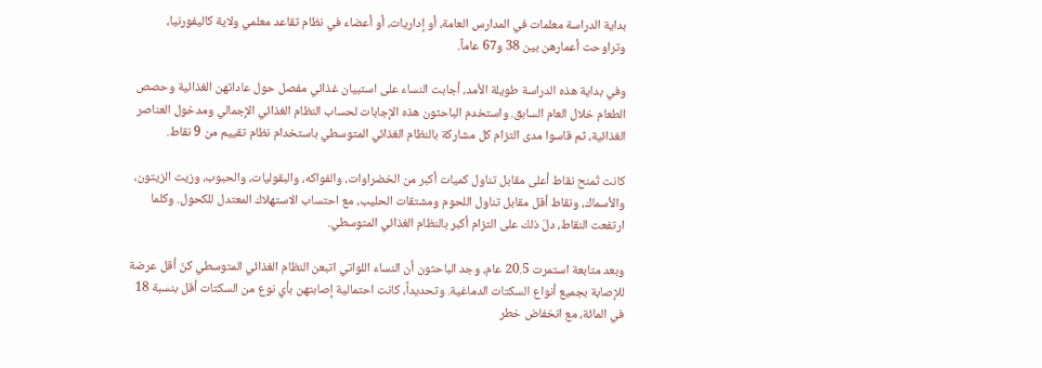بداية الدراسة معلمات في المدارس العامة، أو إداريات، أو أعضاء في نظام تقاعد معلمي ولاية كاليفورنيا، وتراوحت أعمارهن بين 38 و67 عاماً.

وفي بداية هذه الدراسة طويلة الأمد، أجابت النساء على استبيان غذائي مفصل حول عاداتهن الغذائية وحصص الطعام خلال العام السابق. واستخدم الباحثون هذه الإجابات لحساب النظام الغذائي الإجمالي ومدخول العناصر الغذائية، ثم قاسوا مدى التزام كل مشاركة بالنظام الغذائي المتوسطي باستخدام نظام تقييم من 9 نقاط.

كانت تُمنح نقاط أعلى مقابل تناول كميات أكبر من الخضراوات، والفواكه، والبقوليات، والحبوب، وزيت الزيتون، والأسماك، ونقاط أقل مقابل تناول اللحوم ومشتقات الحليب، مع احتساب الاستهلاك المعتدل للكحول. وكلما ارتفعت النقاط، دلّ ذلك على التزام أكبر بالنظام الغذائي المتوسطي.

وبعد متابعة استمرت 20.5 عام، وجد الباحثون أن النساء اللواتي اتبعن النظام الغذائي المتوسطي كنّ أقل عرضة للإصابة بجميع أنواع السكتات الدماغية. وتحديداً، كانت احتمالية إصابتهن بأي نوع من السكتات أقل بنسبة 18 في المائة، مع انخفاض خطر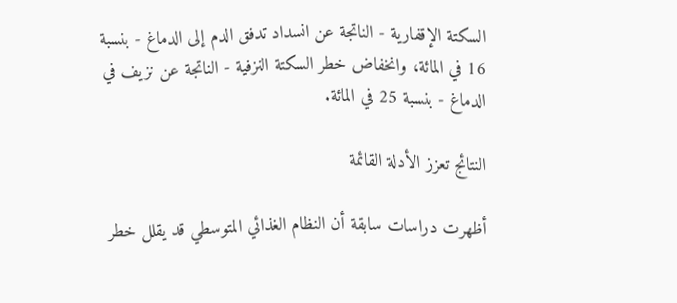السكتة الإقفارية - الناتجة عن انسداد تدفق الدم إلى الدماغ - بنسبة 16 في المائة، وانخفاض خطر السكتة النزفية - الناتجة عن نزيف في الدماغ - بنسبة 25 في المائة.

النتائج تعزز الأدلة القائمة

أظهرت دراسات سابقة أن النظام الغذائي المتوسطي قد يقلل خطر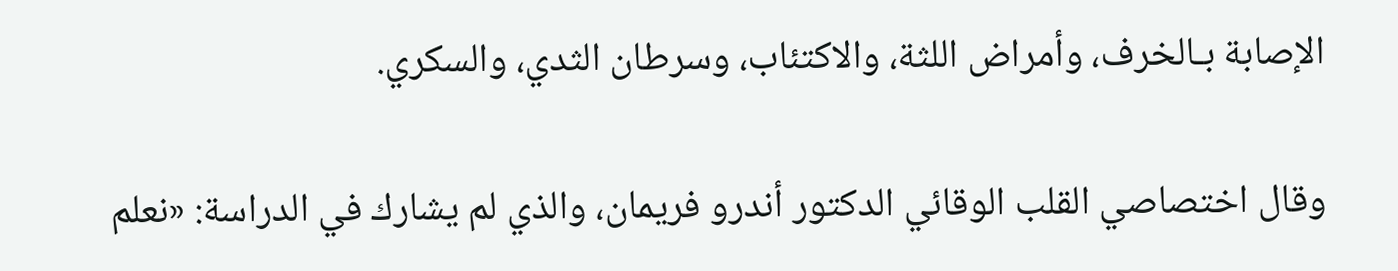الإصابة بـالخرف، وأمراض اللثة، والاكتئاب، وسرطان الثدي، والسكري.

وقال اختصاصي القلب الوقائي الدكتور أندرو فريمان، والذي لم يشارك في الدراسة: «نعلم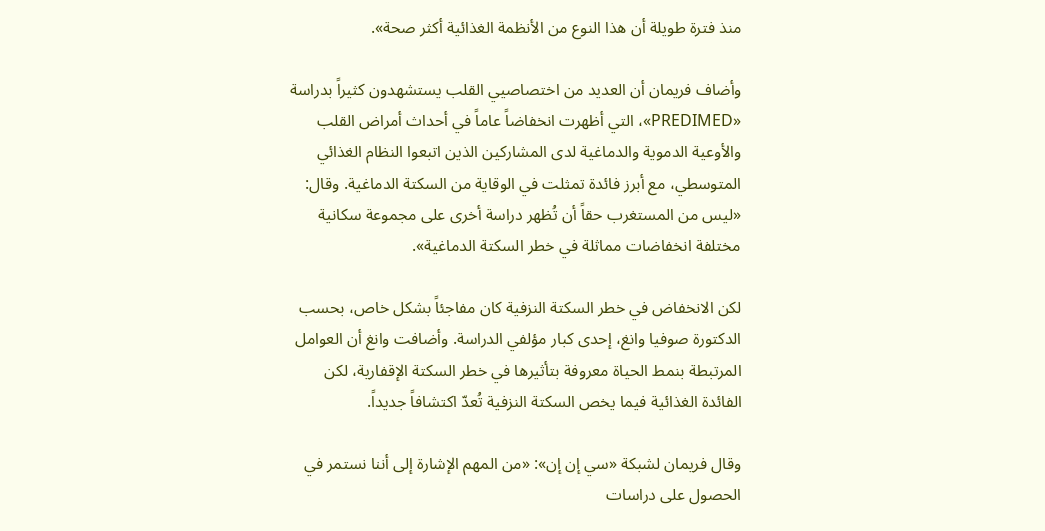منذ فترة طويلة أن هذا النوع من الأنظمة الغذائية أكثر صحة».

وأضاف فريمان أن العديد من اختصاصيي القلب يستشهدون كثيراً بدراسة «PREDIMED»، التي أظهرت انخفاضاً عاماً في أحداث أمراض القلب والأوعية الدموية والدماغية لدى المشاركين الذين اتبعوا النظام الغذائي المتوسطي، مع أبرز فائدة تمثلت في الوقاية من السكتة الدماغية. وقال: «ليس من المستغرب حقاً أن تُظهر دراسة أخرى على مجموعة سكانية مختلفة انخفاضات مماثلة في خطر السكتة الدماغية».

لكن الانخفاض في خطر السكتة النزفية كان مفاجئاً بشكل خاص، بحسب الدكتورة صوفيا وانغ، إحدى كبار مؤلفي الدراسة. وأضافت وانغ أن العوامل المرتبطة بنمط الحياة معروفة بتأثيرها في خطر السكتة الإقفارية، لكن الفائدة الغذائية فيما يخص السكتة النزفية تُعدّ اكتشافاً جديداً.

وقال فريمان لشبكة «سي إن إن»: «من المهم الإشارة إلى أننا نستمر في الحصول على دراسات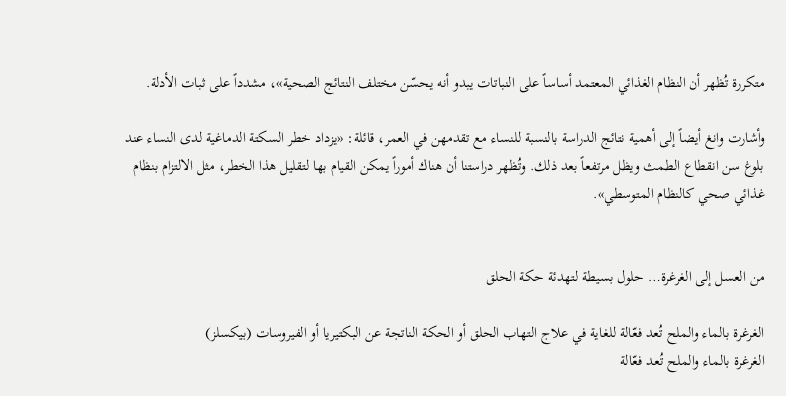متكررة تُظهر أن النظام الغذائي المعتمد أساساً على النباتات يبدو أنه يحسّن مختلف النتائج الصحية»، مشدداً على ثبات الأدلة.

وأشارت وانغ أيضاً إلى أهمية نتائج الدراسة بالنسبة للنساء مع تقدمهن في العمر، قائلة: «يزداد خطر السكتة الدماغية لدى النساء عند بلوغ سن انقطاع الطمث ويظل مرتفعاً بعد ذلك. وتُظهر دراستنا أن هناك أموراً يمكن القيام بها لتقليل هذا الخطر، مثل الالتزام بنظام غذائي صحي كالنظام المتوسطي».


من العسل إلى الغرغرة… حلول بسيطة لتهدئة حكة الحلق

الغرغرة بالماء والملح تُعد فعّالة للغاية في علاج التهاب الحلق أو الحكة الناتجة عن البكتيريا أو الفيروسات (بيكسلز)
الغرغرة بالماء والملح تُعد فعّالة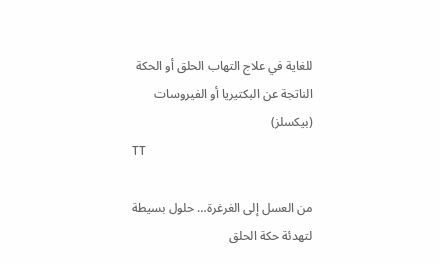للغاية في علاج التهاب الحلق أو الحكة الناتجة عن البكتيريا أو الفيروسات (بيكسلز)
TT

من العسل إلى الغرغرة… حلول بسيطة لتهدئة حكة الحلق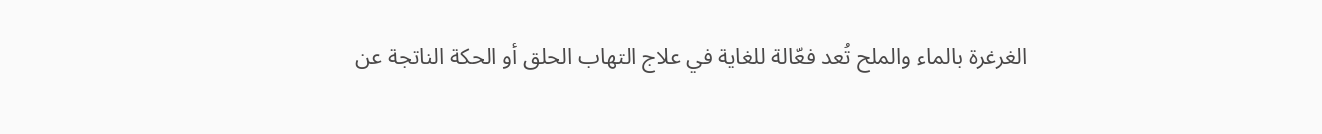الغرغرة بالماء والملح تُعد فعّالة للغاية في علاج التهاب الحلق أو الحكة الناتجة عن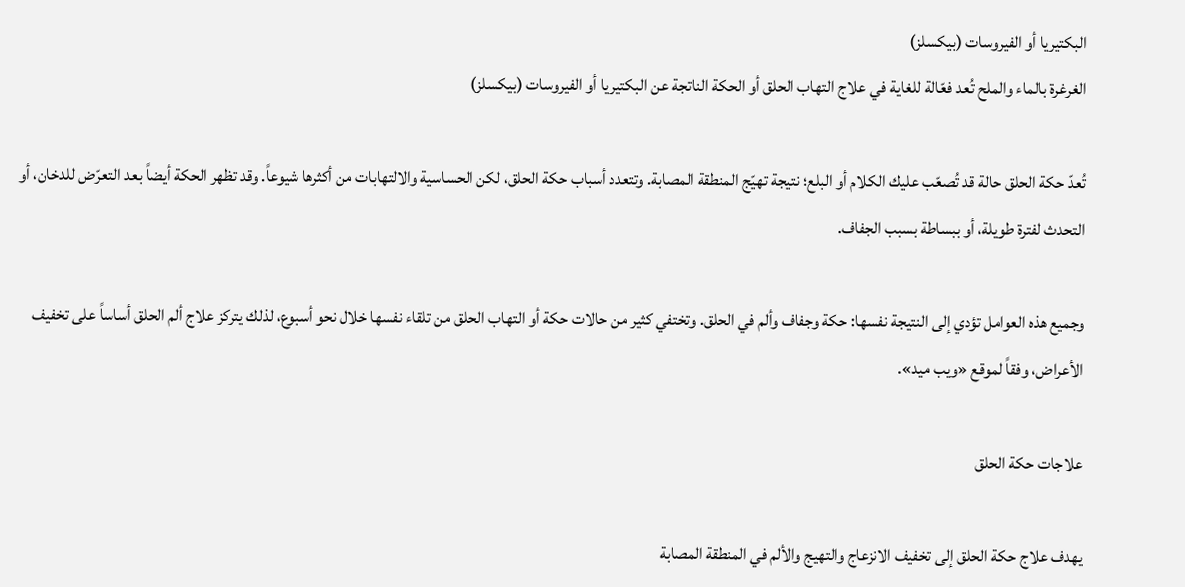البكتيريا أو الفيروسات (بيكسلز)
الغرغرة بالماء والملح تُعد فعّالة للغاية في علاج التهاب الحلق أو الحكة الناتجة عن البكتيريا أو الفيروسات (بيكسلز)

تُعدّ حكة الحلق حالة قد تُصعّب عليك الكلام أو البلع؛ نتيجة تهيّج المنطقة المصابة. وتتعدد أسباب حكة الحلق، لكن الحساسية والالتهابات من أكثرها شيوعاً. وقد تظهر الحكة أيضاً بعد التعرّض للدخان، أو التحدث لفترة طويلة، أو ببساطة بسبب الجفاف.

وجميع هذه العوامل تؤدي إلى النتيجة نفسها: حكة وجفاف وألم في الحلق. وتختفي كثير من حالات حكة أو التهاب الحلق من تلقاء نفسها خلال نحو أسبوع، لذلك يتركز علاج ألم الحلق أساساً على تخفيف الأعراض، وفقاً لموقع «ويب ميد».

علاجات حكة الحلق

يهدف علاج حكة الحلق إلى تخفيف الانزعاج والتهيج والألم في المنطقة المصابة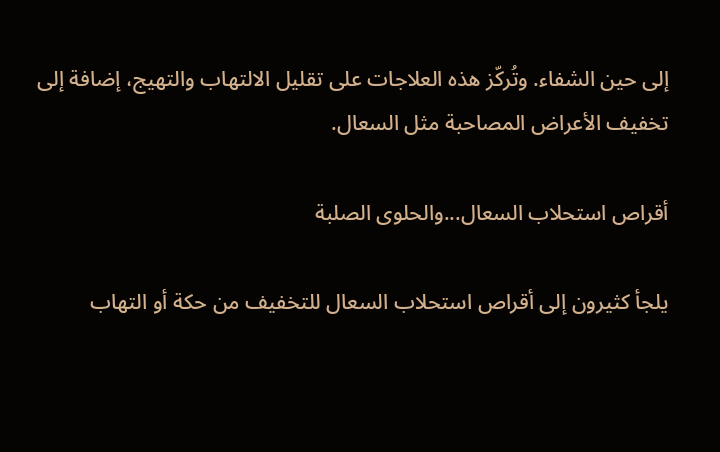إلى حين الشفاء. وتُركّز هذه العلاجات على تقليل الالتهاب والتهيج، إضافة إلى تخفيف الأعراض المصاحبة مثل السعال.

أقراص استحلاب السعال...والحلوى الصلبة

يلجأ كثيرون إلى أقراص استحلاب السعال للتخفيف من حكة أو التهاب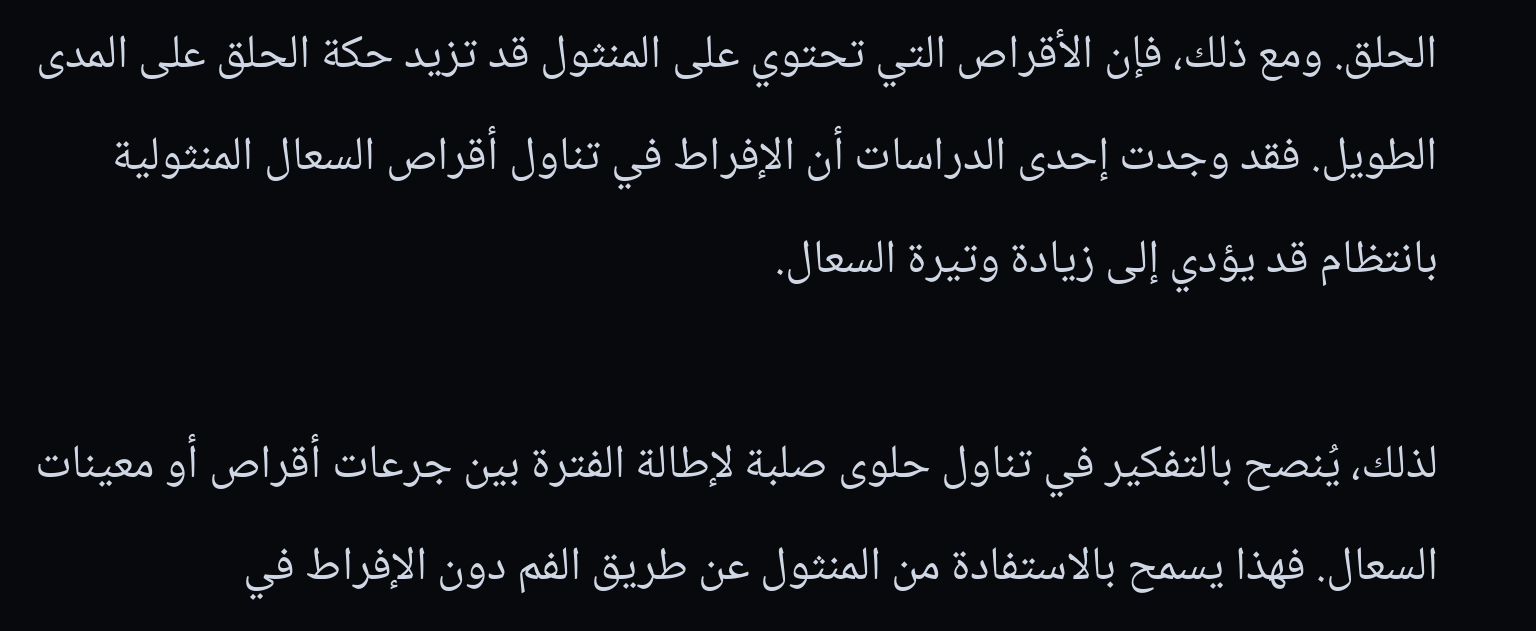الحلق. ومع ذلك، فإن الأقراص التي تحتوي على المنثول قد تزيد حكة الحلق على المدى الطويل. فقد وجدت إحدى الدراسات أن الإفراط في تناول أقراص السعال المنثولية بانتظام قد يؤدي إلى زيادة وتيرة السعال.

لذلك، يُنصح بالتفكير في تناول حلوى صلبة لإطالة الفترة بين جرعات أقراص أو معينات السعال. فهذا يسمح بالاستفادة من المنثول عن طريق الفم دون الإفراط في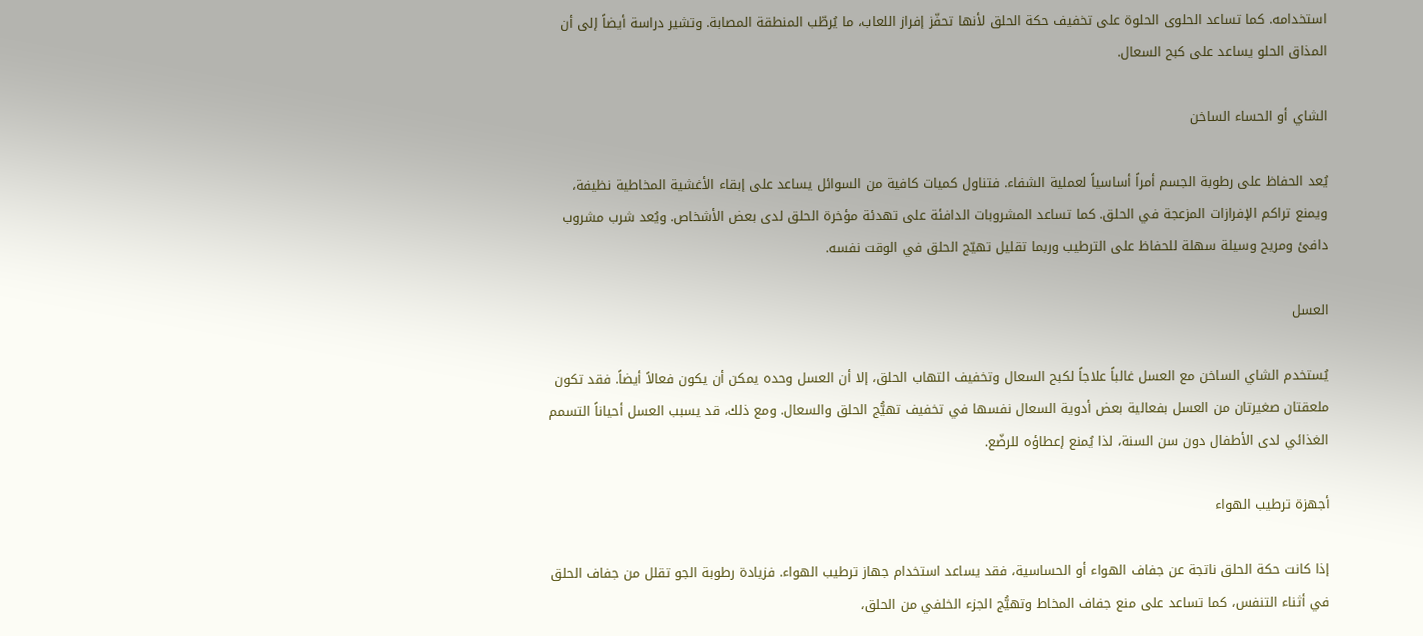استخدامه. كما تساعد الحلوى الحلوة على تخفيف حكة الحلق لأنها تحفّز إفراز اللعاب، ما يُرطّب المنطقة المصابة. وتشير دراسة أيضاً إلى أن المذاق الحلو يساعد على كبح السعال.

الشاي أو الحساء الساخن

يُعد الحفاظ على رطوبة الجسم أمراً أساسياً لعملية الشفاء. فتناول كميات كافية من السوائل يساعد على إبقاء الأغشية المخاطية نظيفة، ويمنع تراكم الإفرازات المزعجة في الحلق. كما تساعد المشروبات الدافئة على تهدئة مؤخرة الحلق لدى بعض الأشخاص. ويُعد شرب مشروب دافئ ومريح وسيلة سهلة للحفاظ على الترطيب وربما تقليل تهيّج الحلق في الوقت نفسه.

العسل

يُستخدم الشاي الساخن مع العسل غالباً علاجاً لكبح السعال وتخفيف التهاب الحلق، إلا أن العسل وحده يمكن أن يكون فعالاً أيضاً. فقد تكون ملعقتان صغيرتان من العسل بفعالية بعض أدوية السعال نفسها في تخفيف تهيُّج الحلق والسعال. ومع ذلك، قد يسبب العسل أحياناً التسمم الغذائي لدى الأطفال دون سن السنة، لذا يُمنع إعطاؤه للرضّع.

أجهزة ترطيب الهواء

إذا كانت حكة الحلق ناتجة عن جفاف الهواء أو الحساسية، فقد يساعد استخدام جهاز ترطيب الهواء. فزيادة رطوبة الجو تقلل من جفاف الحلق في أثناء التنفس، كما تساعد على منع جفاف المخاط وتهيُّج الجزء الخلفي من الحلق،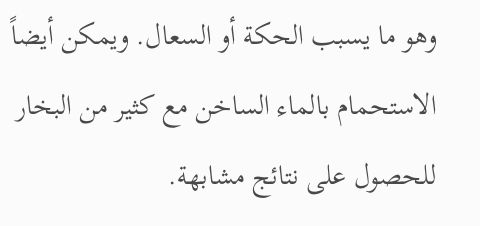وهو ما يسبب الحكة أو السعال. ويمكن أيضاً الاستحمام بالماء الساخن مع كثير من البخار للحصول على نتائج مشابهة.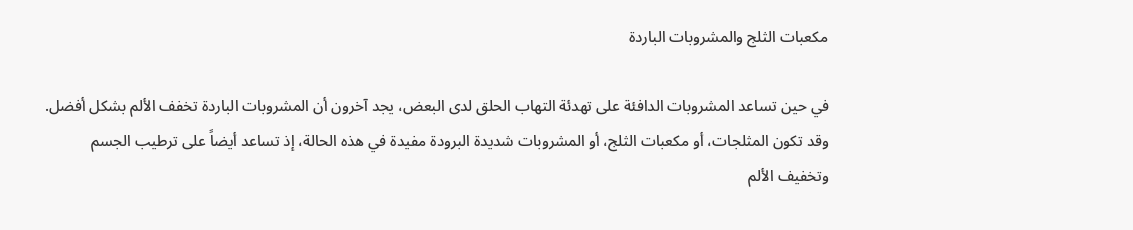مكعبات الثلج والمشروبات الباردة

في حين تساعد المشروبات الدافئة على تهدئة التهاب الحلق لدى البعض، يجد آخرون أن المشروبات الباردة تخفف الألم بشكل أفضل. وقد تكون المثلجات، أو مكعبات الثلج، أو المشروبات شديدة البرودة مفيدة في هذه الحالة، إذ تساعد أيضاً على ترطيب الجسم وتخفيف الألم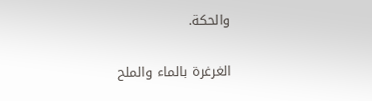والحكة.

الغرغرة بالماء والملح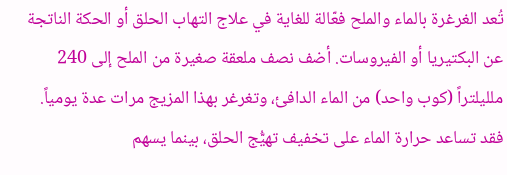تُعد الغرغرة بالماء والملح فعّالة للغاية في علاج التهاب الحلق أو الحكة الناتجة عن البكتيريا أو الفيروسات. أضف نصف ملعقة صغيرة من الملح إلى 240 ملليلتراً (كوب واحد) من الماء الدافئ، وتغرغر بهذا المزيج مرات عدة يومياً. فقد تساعد حرارة الماء على تخفيف تهيُّج الحلق، بينما يسهم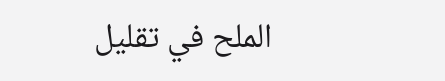الملح في تقليل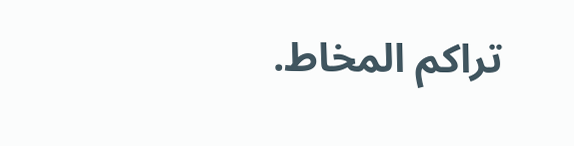تراكم المخاط.